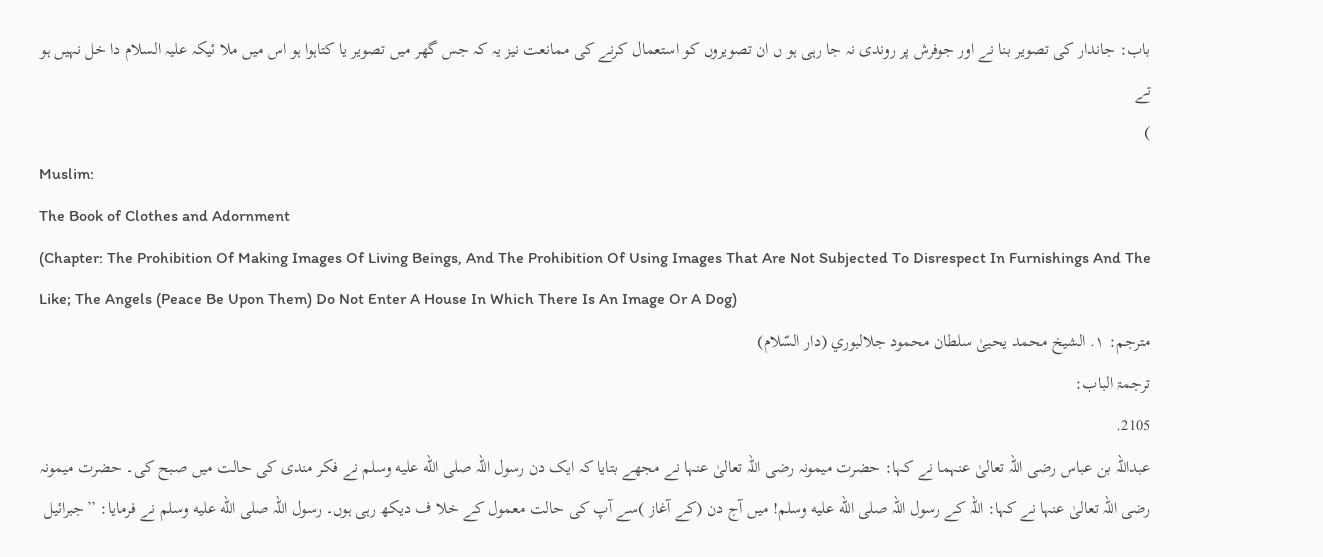باب: جاندار کی تصویر بنا نے اور جوفرش پر روندی نہ جا رہی ہو ں ان تصویروں کو استعمال کرنے کی ممانعت نیز یہ کہ جس گھر میں تصویر یا کتاہوا ہو اس میں ملا ئیکہ علیہ السلام دا خل نہیں ہو تے
)
Muslim:
The Book of Clothes and Adornment
(Chapter: The Prohibition Of Making Images Of Living Beings, And The Prohibition Of Using Images That Are Not Subjected To Disrespect In Furnishings And The Like; The Angels (Peace Be Upon Them) Do Not Enter A House In Which There Is An Image Or A Dog)
مترجم: ١. الشيخ محمد يحيىٰ سلطان محمود جلالبوري (دار السّلام)
ترجمۃ الباب:
2105.
عبداللہ بن عباس رضی اللہ تعالیٰ عنہما نے کہا: حضرت میمونہ رضی اللہ تعالیٰ عنہا نے مجھے بتایا کہ ایک دن رسول اللہ صلى الله عليه وسلم نے فکر مندی کی حالت میں صبح کی۔ حضرت میمونہ رضی اللہ تعالیٰ عنہا نے کہا: اللہ کے رسول اللہ صلى الله عليه وسلم! میں آج دن (کے آغاز )سے آپ کی حالت معمول کے خلا ف دیکھ رہی ہوں۔ رسول اللہ صلى الله عليه وسلم نے فرمایا: ’’جبرائیل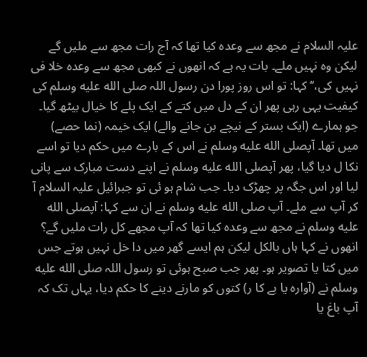علیہ السلام نے مجھ سے وعدہ کیا تھا کہ آج رات مجھ سے ملیں گے لیکن وہ نہیں ملے۔ بات یہ ہے کہ انھوں نے کبھی مجھ سے وعدہ خلا فی نہیں کی،‘‘ کہا: تو اس روز پورا دن رسول اللہ صلى الله عليه وسلم کی کیفیت یہی رہی پھر ان کے دل میں کتے کے ایک پلے کا خیال بیٹھ گیا۔ جو ہمارے (ایک بستر کے نیچے بن جانے والے) ایک خیمہ (نما حصے) میں تھا۔ آپصلى الله عليه وسلم نے اس کے بارے میں حکم دیا تو اسے نکا ل دیا گیا، پھر آپصلى الله عليه وسلم نے اپنے دست مبارک سے پانی لیا اور اس جگہ پر چھڑک دیا۔ جب شام ہو ئی تو جبرائیل علیہ السلام آ کر آپ سے ملے۔ آپ صلى الله عليه وسلم نے ان سے کہا: آپصلى الله عليه وسلم نے مجھ سے وعدہ کیا تھا کہ آپ مجھے کل رات ملیں گے؟ انھوں نے کہا ہاں بالکل لیکن ہم ایسے گھر میں دا خل نہیں ہوتے جس میں کتا یا تصویر ہو۔ پھر جب صبح ہوئی تو رسول اللہ صلى الله عليه وسلم نے (آوارہ یا بے کا ر) کتوں کو مارنے دینے کا حکم دیا، یہاں تک کہ آپ باغ یا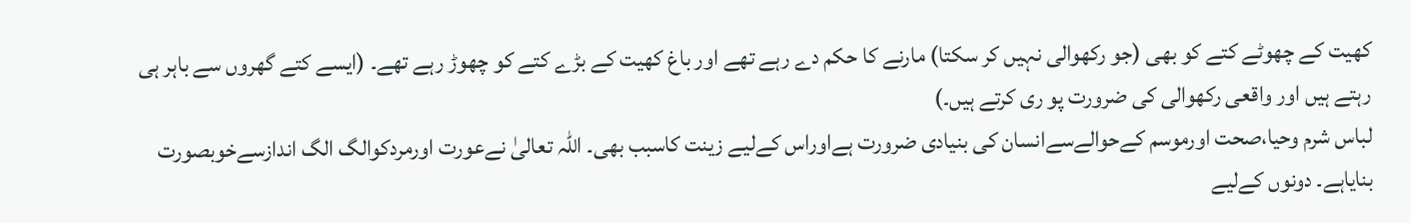کھیت کے چھوٹے کتے کو بھی (جو رکھوالی نہیں کر سکتا) مارنے کا حکم دے رہے تھے اور باغ کھیت کے بڑے کتے کو چھوڑ رہے تھے۔ (ایسے کتے گھروں سے باہر ہی رہتے ہیں اور واقعی رکھوالی کی ضرورت پو ری کرتے ہیں۔)
لباس شرم وحیا،صحت اورموسم کےحوالےسےانسان کی بنیادی ضرورت ہےاوراس کےلیے زینت کاسبب بھی۔ اللہ تعالیٰ نےعورت اورمردکوالگ الگ اندازسےخوبصورت بنایاہے۔ دونوں کےلیے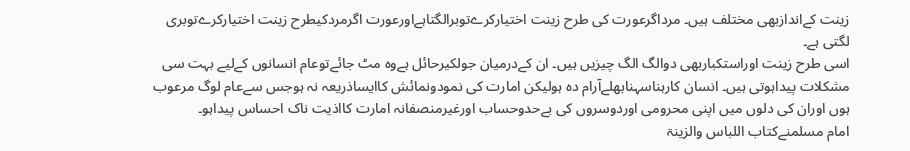زینت کےاندازبھی مختلف ہیں۔ مرداگرعورت کی طرح زینت اختیارکرےتوبرالگتاہےاورعورت اگرمردکیطرح زینت اختیارکرےتوبری لگتی ہے۔
اسی طرح زینت اوراستکباربھی دوالگ الگ چیزیں ہیں۔ ان کےدرمیان جولکیرحائل ہےوہ مٹ جائےتوعام انسانوں کےلیے بہت سی مشکلات پیداہوتی ہیں۔ انسان کارہناسہنابھلےآرام دہ ہولیکن امارت کی نمودونمائش کاایساذریعہ نہ ہوجس سےعام لوگ مرعوب ہوں اوران کی دلوں میں اپنی محرومی اوردوسروں کی بےحدوحساب اورغیرمنصفانہ امارت کااذیت ناک احساس پیداہو۔
امام مسلمنےکتاب اللباس والزینۃ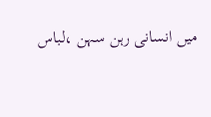میں انسانی رہن سہن ،لباس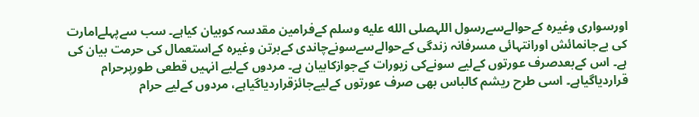اورسواری وغیرہ کےحوالےسےرسول اللہصلى الله عليه وسلم کےفرامین مقدسہ کوبیان کیاہے۔ سب سےپہلےامارت کی بےجانمائش اورانتہائی مسرفانہ زندگی کےحوالےسےسونےچاندی کےبرتن وغیرہ کےاستعمال کی حرمت بیان کی ہے۔ اس کےبعدصرف عورتوں کےلیے سونےکی زیورات کےجوازکابیان ہے۔ مردوں کےلیے انہیں قطعی طورپرحرام قراردیاگیاہے۔ اسی طرح ریشم کالباس بھی صرف عورتوں کےلیےجائزقراردیاگیاہے، مردوں کےلیے حرام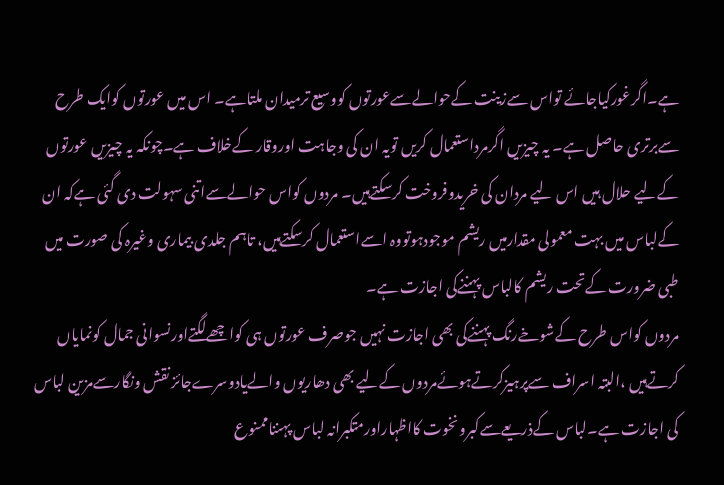ہے۔اگرغورکیاجائے تواس سےزینت کےحوالےسےعورتوں کووسیع ترمیدان ملتاہے۔ اس میں عورتوں کوایک طرح سےبرتری حاصل ہے۔ یہ چیزیں اگرمرداستعمال کریں تویہ ان کی وجاہت اوروقار کےخلاف ہے۔چونکہ یہ چیزیں عورتوں کےلیے حلال ہیں اس لیے مردان کی خریدوفروخت کرسکتےہیں۔ مردوں کواس حوالےسےاتنی سہولت دی گئی ہےکہ ان کےلباس میں بہت معمولی مقدارمیں ریشم موجودہوتووہ اسےاستعمال کرسکتےہیں، تاہم جلدی بیماری وغیرہ کی صورت میں طبی ضرورت کےتحت ریشم کالباس پہننےکی اجازت ہے۔
مردوں کواس طرح کےشوخےرنگ پہننےکی بھی اجازت نہیں جوصرف عورتوں ہی کواچھےلگتےاورنسوانی جمال کونمایاں کرتےہیں ،البتہ اسراف سےپرہیزکرتےہوئےمردوں کےلیے بھی دھاریوں والےیادوسرےجائز نقش ونگارسےمزین لباس کی اجازت ہے۔لباس کےذریعےسےکبرونخوت کااظہاراورمتکبرانہ لباس پہنناممنوع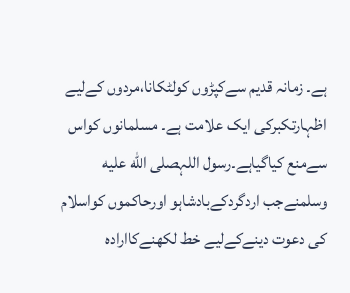ہے۔ زمانہ قدیم سےکپڑوں کولٹکانا،مردوں کےلیے اظہارتکبرکی ایک علامت ہے۔ مسلمانوں کواس سےمنع کیاگیاہے۔رسول اللہصلى الله عليه وسلمنےجب اردگردکےبادشاہو اورحاکموں کواسلام کی دعوت دینےکےلیے خط لکھنےکاارادہ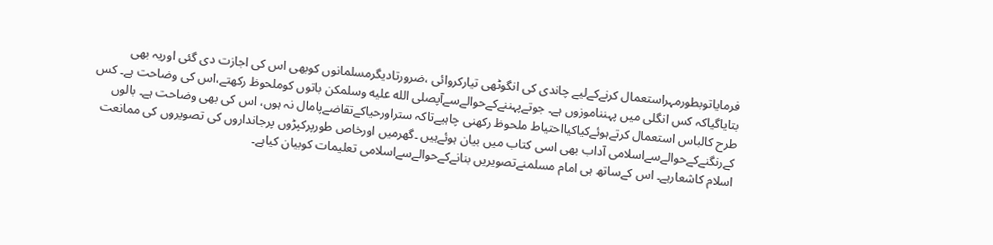فرمایاتوبطورمہراستعمال کرنےکےلیے چاندی کی انگوٹھی تیارکروائی ،ضرورتادیگرمسلمانوں کوبھی اس کی اجازت دی گئی اوریہ بھی بتایاگیاکہ کس انگلی میں پہنناموزوں ہے۔ جوتےپہننےکےحوالےسےآپصلى الله عليه وسلمکن باتوں کوملحوظ رکھتے،اس کی وضاحت ہے۔ کس طرح کالباس استعمال کرتےہوئےکیاکیااحتیاط ملحوظ رکھنی چاہیےتاکہ ستراورحیاکےتقاضےپامال نہ ہوں، اس کی بھی وضاحت ہے۔ بالوں کےرنگنےکےحوالےسےاسلامی آداب بھی اسی کتاب میں بیان ہوئےہیں ۔گھرمیں اورخاص طورپرکپڑوں پرجانداروں کی تصویروں کی ممانعت اسلام کاشعارہے۔ اس کےساتھ ہی امام مسلمنےتصویریں بنانےکےحوالےسےاسلامی تعلیمات کوبیان کیاہے۔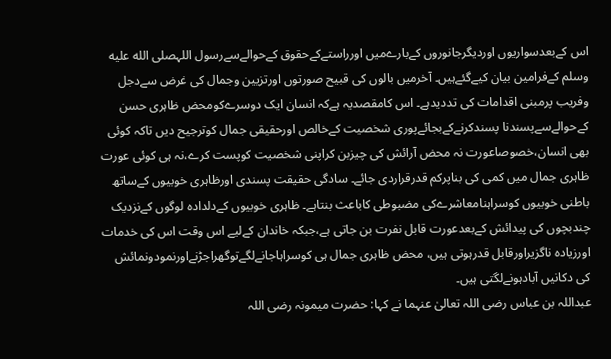اس کےبعدسواریوں اوردیگرجانوروں کےبارےمیں اورراستےکےحقوق کےحوالےسےرسول اللہصلى الله عليه وسلم کےفرامین بیان کیےگئےہیں۔ آخرمیں بالوں کی قبیح صورتوں اورتزیین وجمال کی غرض سےدجل وفریب پرمبنی اقدامات کی تددیدہے۔ اس کامقصدیہ ہےکہ انسان ایک دوسرےکومحض ظاہری حسن کےحوالےسےپسندنا پسندکرنےکےبجائےپوری شخصیت کےخالص اورحقیقی جمال کوترجیح دیں تاکہ کوئی بھی انسان،خصوصاعورت نہ محض آرائش کی چیزبن کراپنی شخصیت کوپست کرے،نہ ہی کوئی عورت ظاہری جمال میں کمی کی بناپرکم قدرقراردی جائے۔ سادگی حقیقت پسندی اورظاہری خوبیوں کےساتھ باطنی خوبیوں کوسراہنامعاشرےکی مضبوطی کاباعث بنتاہے۔ ظاہری خوبیوں کےدلدادہ لوگوں کےنزدیک چندبچوں کی پیدائش کےبعدعورت قابل نفرت بن جاتی ہے،جبکہ خاندان کےلیے اس وقت اس کی خدمات اورزیادہ ناگزیراورقابل قدرہوتی ہیں، محض ظاہری جمال ہی کوسراہاجانےلگےتوگھراجڑنےاورنمودونمائش کی دکانیں آبادہونےلگتی ہیں۔
عبداللہ بن عباس رضی اللہ تعالیٰ عنہما نے کہا: حضرت میمونہ رضی اللہ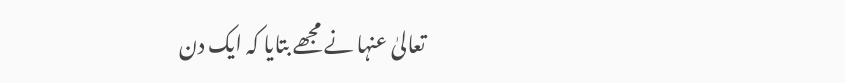تعالیٰ عنہا نے مجھے بتایا کہ ایک دن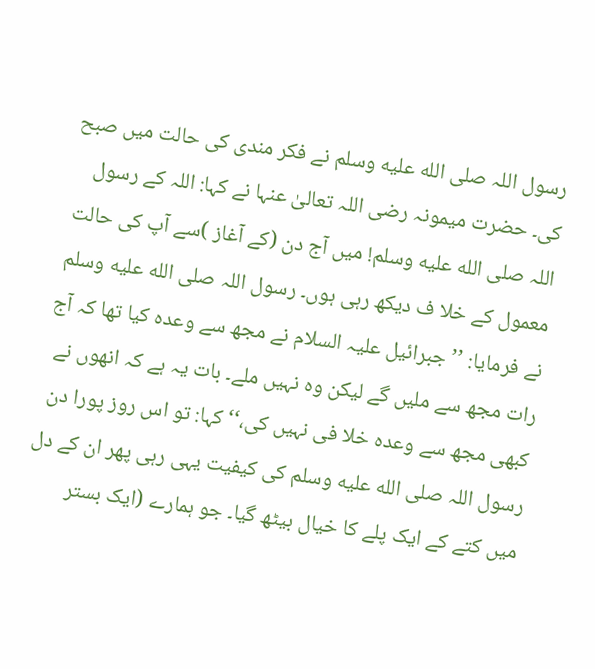رسول اللہ صلى الله عليه وسلم نے فکر مندی کی حالت میں صبح کی۔ حضرت میمونہ رضی اللہ تعالیٰ عنہا نے کہا: اللہ کے رسول اللہ صلى الله عليه وسلم! میں آج دن (کے آغاز )سے آپ کی حالت معمول کے خلا ف دیکھ رہی ہوں۔ رسول اللہ صلى الله عليه وسلم نے فرمایا: ’’جبرائیل علیہ السلام نے مجھ سے وعدہ کیا تھا کہ آج رات مجھ سے ملیں گے لیکن وہ نہیں ملے۔ بات یہ ہے کہ انھوں نے کبھی مجھ سے وعدہ خلا فی نہیں کی،‘‘ کہا: تو اس روز پورا دن رسول اللہ صلى الله عليه وسلم کی کیفیت یہی رہی پھر ان کے دل میں کتے کے ایک پلے کا خیال بیٹھ گیا۔ جو ہمارے (ایک بستر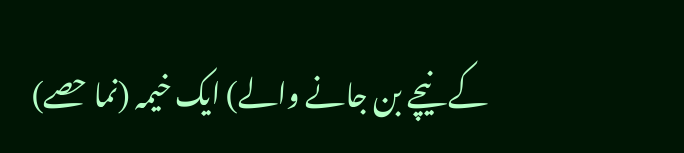کے نیچے بن جانے والے) ایک خیمہ (نما حصے)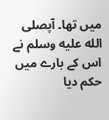میں تھا۔ آپصلى الله عليه وسلم نے اس کے بارے میں حکم دیا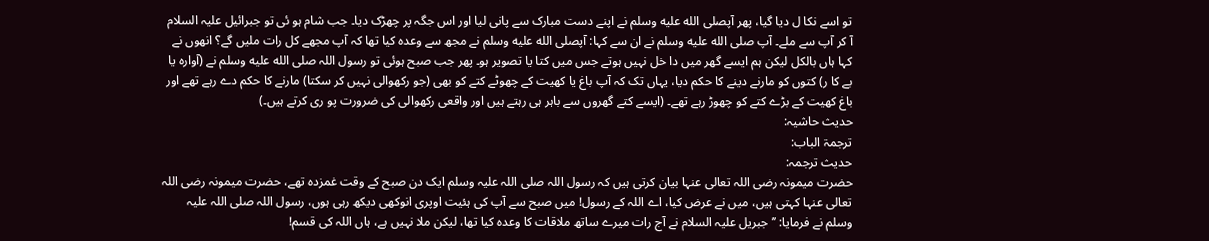تو اسے نکا ل دیا گیا، پھر آپصلى الله عليه وسلم نے اپنے دست مبارک سے پانی لیا اور اس جگہ پر چھڑک دیا۔ جب شام ہو ئی تو جبرائیل علیہ السلام آ کر آپ سے ملے۔ آپ صلى الله عليه وسلم نے ان سے کہا: آپصلى الله عليه وسلم نے مجھ سے وعدہ کیا تھا کہ آپ مجھے کل رات ملیں گے؟ انھوں نے کہا ہاں بالکل لیکن ہم ایسے گھر میں دا خل نہیں ہوتے جس میں کتا یا تصویر ہو۔ پھر جب صبح ہوئی تو رسول اللہ صلى الله عليه وسلم نے (آوارہ یا بے کا ر) کتوں کو مارنے دینے کا حکم دیا، یہاں تک کہ آپ باغ یا کھیت کے چھوٹے کتے کو بھی (جو رکھوالی نہیں کر سکتا) مارنے کا حکم دے رہے تھے اور باغ کھیت کے بڑے کتے کو چھوڑ رہے تھے۔ (ایسے کتے گھروں سے باہر ہی رہتے ہیں اور واقعی رکھوالی کی ضرورت پو ری کرتے ہیں۔)
حدیث حاشیہ:
ترجمۃ الباب:
حدیث ترجمہ:
حضرت میمونہ رضی اللہ تعالی عنہا بیان کرتی ہیں کہ رسول اللہ صلی اللہ علیہ وسلم ایک دن صبح کے وقت غمزدہ تھے، حضرت میمونہ رضی اللہ تعالی عنہا کہتی ہیں، میں نے عرض کیا، اے اللہ کے رسول! میں صبح سے آپ کی ہئیت اوپری انوکھی دیکھ رہی ہوں، رسول اللہ صلی اللہ علیہ وسلم نے فرمایا: ’’جبریل علیہ السلام نے آج رات میرے ساتھ ملاقات کا وعدہ کیا تھا، لیکن ملا نہیں ہے، ہاں اللہ کی قسم!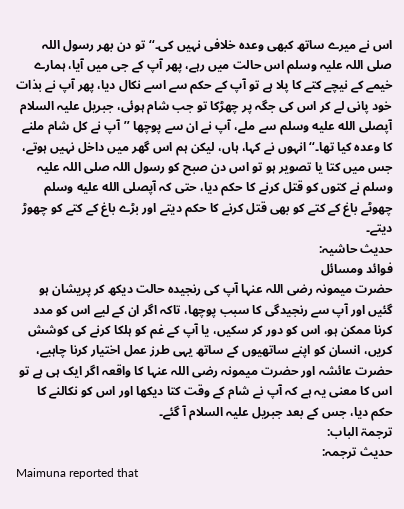اس نے میرے ساتھ کبھی وعدہ خلافی نہیں کی۔‘‘ تو دن بھر رسول اللہ صلی اللہ علیہ وسلم اس حالت میں رہے، پھر آپ کے جی میں آیا، ہمارے خیمے کے نیچے کتے کا پلا ہے تو آپ کے حکم سے اسے نکال دیا، پھر آپ نے بذات خود پانی لے کر اس کی جگہ پر چھڑکا تو جب شام ہوئی، جبریل علیہ السلام آپصلى الله عليه وسلم سے ملے، آپ نے ان سے پوچھا ’’آپ نے کل شام ملنے کا وعدہ کیا تھا۔‘‘ انہوں نے کہا، ہاں، لیکن ہم اس گھر میں داخل نہیں ہوتے، جس میں کتا یا تصویر ہو تو اس دن صبح کو رسول اللہ صلی اللہ علیہ وسلم نے کتوں کو قتل کرنے کا حکم دیا، حتی کہ آپصلى الله عليه وسلم چھوٹے باغ کے کتے کو بھی قتل کرنے کا حکم دیتے اور بڑے باغ کے کتے کو چھوڑ دیتے۔
حدیث حاشیہ:
فوائد ومسائل
حضرت میمونہ رضی اللہ عنہا آپ کی رنجیدہ حالت دیکھ کر پریشان ہو گئیں اور آپ سے رنجیدگی کا سبب پوچھا، تاکہ اگر ان کے لیے اس کو مدد کرنا ممکن ہو، اس کو دور کر سکیں، یا آپ کے غم کو ہلکا کرنے کی کوشش کریں، انسان کو اپنے ساتھیوں کے ساتھ یہی طرز عمل اختیار کرنا چاہیے، حضرت عائشہ اور حضرت میمونہ رضی اللہ عنہا کا واقعہ اگر ایک ہی ہے تو اس کا معنی یہ ہے کہ آپ نے شام کے وقت کتا دیکھا اور اس کو نکالنے کا حکم دیا، جس کے بعد جبریل علیہ السلام آ گئے۔
ترجمۃ الباب:
حدیث ترجمہ:
Maimuna reported that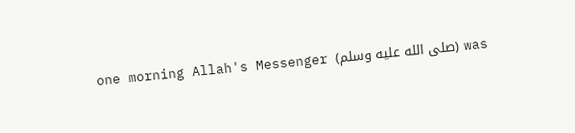one morning Allah's Messenger (صلى الله عليه وسلم) was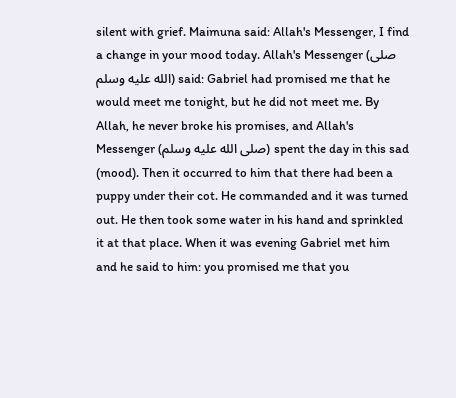silent with grief. Maimuna said: Allah's Messenger, I find a change in your mood today. Allah's Messenger (صلى الله عليه وسلم) said: Gabriel had promised me that he would meet me tonight, but he did not meet me. By Allah, he never broke his promises, and Allah's Messenger (صلى الله عليه وسلم) spent the day in this sad (mood). Then it occurred to him that there had been a puppy under their cot. He commanded and it was turned out. He then took some water in his hand and sprinkled it at that place. When it was evening Gabriel met him and he said to him: you promised me that you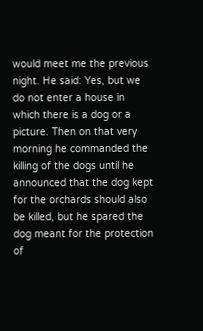would meet me the previous night. He said: Yes, but we do not enter a house in which there is a dog or a picture. Then on that very morning he commanded the killing of the dogs until he announced that the dog kept for the orchards should also be killed, but he spared the dog meant for the protection of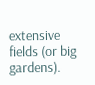extensive fields (or big gardens).